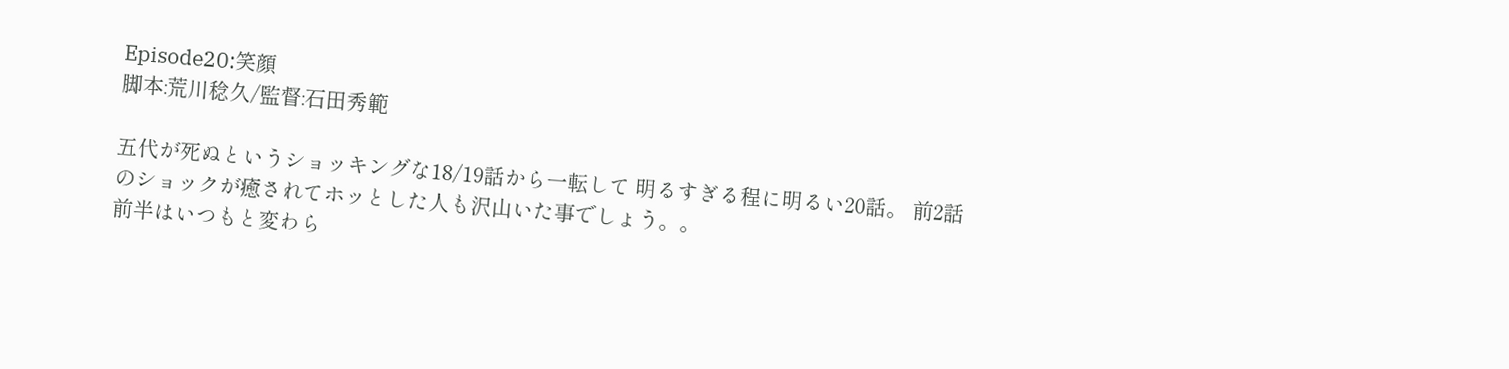Episode20:笑顔
脚本:荒川稔久/監督:石田秀範

五代が死ぬというショッキングな18/19話から一転して 明るすぎる程に明るい20話。 前2話のショックが癒されてホッとした人も沢山いた事でしょう。。
前半はいつもと変わら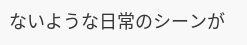ないような日常のシーンが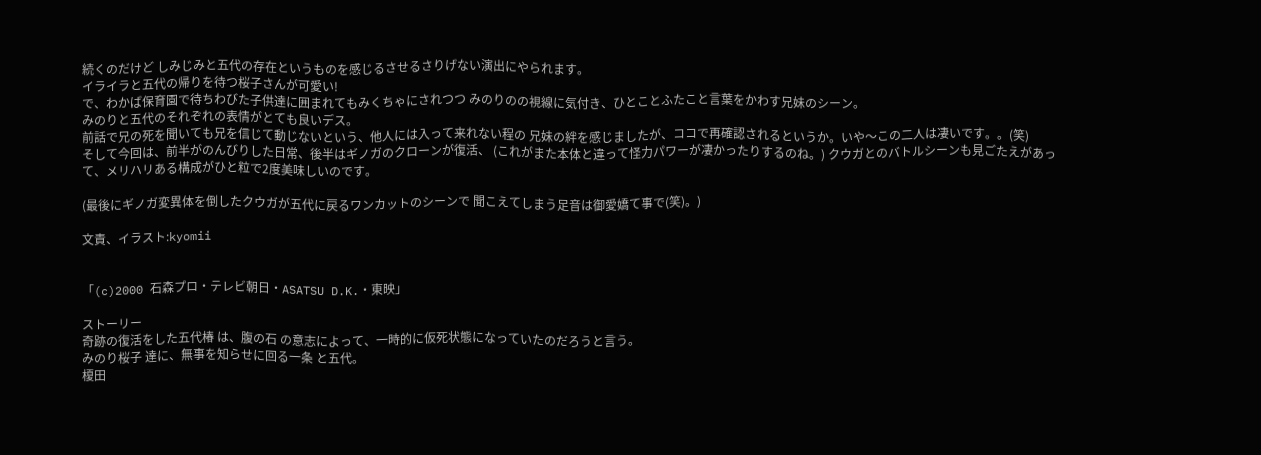続くのだけど しみじみと五代の存在というものを感じるさせるさりげない演出にやられます。
イライラと五代の帰りを待つ桜子さんが可愛い!
で、わかば保育園で待ちわびた子供達に囲まれてもみくちゃにされつつ みのりのの視線に気付き、ひとことふたこと言葉をかわす兄妹のシーン。
みのりと五代のそれぞれの表情がとても良いデス。
前話で兄の死を聞いても兄を信じて動じないという、他人には入って来れない程の 兄妹の絆を感じましたが、ココで再確認されるというか。いや〜この二人は凄いです。。(笑)
そして今回は、前半がのんびりした日常、後半はギノガのクローンが復活、 (これがまた本体と違って怪力パワーが凄かったりするのね。) クウガとのバトルシーンも見ごたえがあって、メリハリある構成がひと粒で2度美味しいのです。

(最後にギノガ変異体を倒したクウガが五代に戻るワンカットのシーンで 聞こえてしまう足音は御愛嬌て事で(笑)。)

文責、イラスト:kyomii


「(c)2000 石森プロ・テレビ朝日・ASATSU D.K.・東映」

ストーリー
奇跡の復活をした五代椿 は、腹の石 の意志によって、一時的に仮死状態になっていたのだろうと言う。
みのり桜子 達に、無事を知らせに回る一条 と五代。
榎田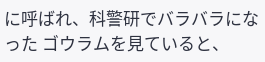に呼ばれ、科警研でバラバラになった ゴウラムを見ていると、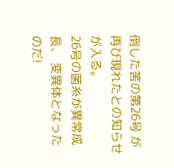倒した筈の第26号 が再び現れたとの知らせが入る。
26号の菌糸が異常成長、 変異体となったのだ!